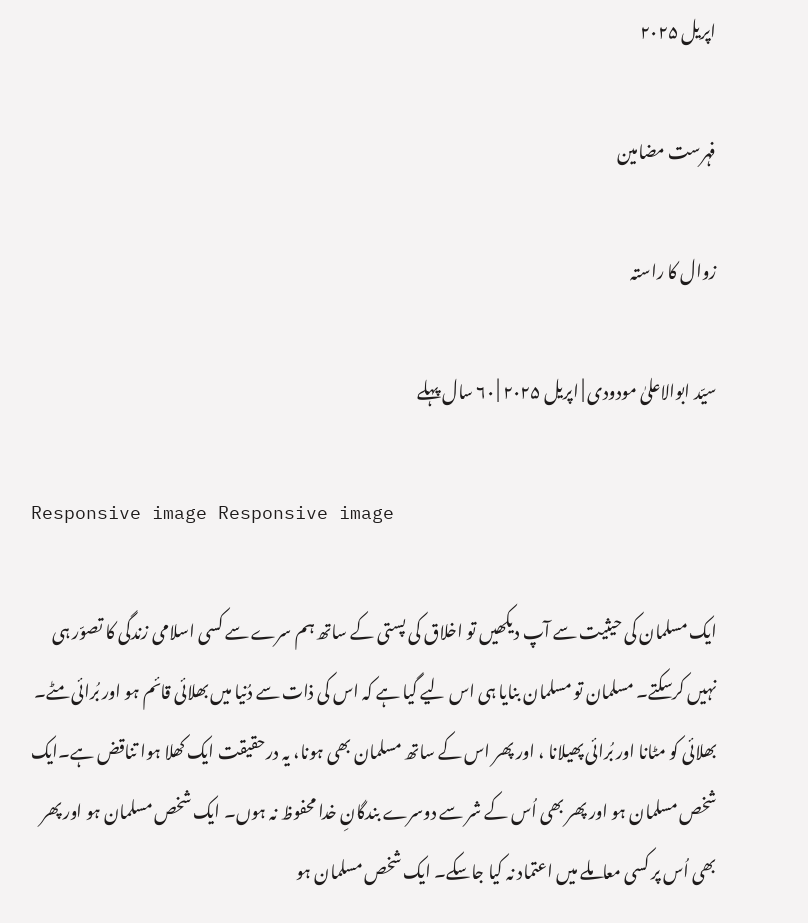اپریل ۲۰۲۵

فہرست مضامین

زوال کا راستہ

سیّد ابوالاعلیٰ مودودی | اپریل ۲۰۲۵ | ۶۰ سال پہلے

Responsive image Responsive image

ایک مسلمان کی حیثیت سے آپ دیکھیں تو اخلاق کی پستی کے ساتھ ہم سرے سے کسی اسلامی زندگی کا تصوّر ہی نہیں کرسکتے۔ مسلمان تو مسلمان بنایا ہی اس لیے گیا ہے کہ اس کی ذات سے دُنیا میں بھلائی قائم ہو اور بُرائی مٹے۔ بھلائی کو مٹانا اور بُرائی پھیلانا ، اور پھر اس کے ساتھ مسلمان بھی ہونا، یہ درحقیقت ایک کھلا ہوا تناقض ہے۔ایک شخص مسلمان ہو اور پھر بھی اُس کے شر سے دوسرے بندگانِ خدا محفوظ نہ ہوں۔ ایک شخص مسلمان ہو اور پھر بھی اُس پر کسی معاملے میں اعتماد نہ کیا جاسکے۔ ایک شخص مسلمان ہو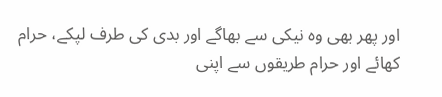اور پھر بھی وہ نیکی سے بھاگے اور بدی کی طرف لپکے، حرام کھائے اور حرام طریقوں سے اپنی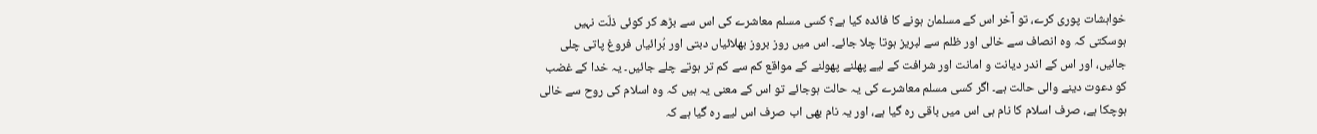خواہشات پوری کرے، تو آخر اس کے مسلمان ہونے کا فائدہ کیا ہے؟ کسی مسلم معاشرے کی اس سے بڑھ کر کوئی ذلّت نہیں ہوسکتی کہ وہ انصاف سے خالی اور ظلم سے لبریز ہوتا چلا جائے۔ اس میں روز بروز بھلائیاں دبتی اور بُرائیاں فروغ پاتی چلی جائیں، اور اس کے اندر دیانت و امانت اور شرافت کے لیے پھلنے پھولنے کے مواقع کم سے کم تر ہوتے چلے جائیں۔ یہ خدا کے غضب کو دعوت دینے والی حالت ہے۔ اگر کسی مسلم معاشرے کی یہ حالت ہوجائے تو اس کے معنی یہ ہیں کہ وہ اسلام کی روح سے خالی ہوچکا ہے، صرف اسلام کا نام ہی اس میں باقی رہ گیا ہے، اور یہ نام بھی اب صرف اس لیے رہ گیا ہے کہ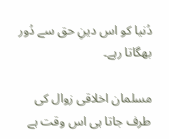دُنیا کو اس دینِ حق سے دُور بھگاتا رہے۔

مسلمان اخلاقی زوال کی طرف جاتا ہی اس وقت ہے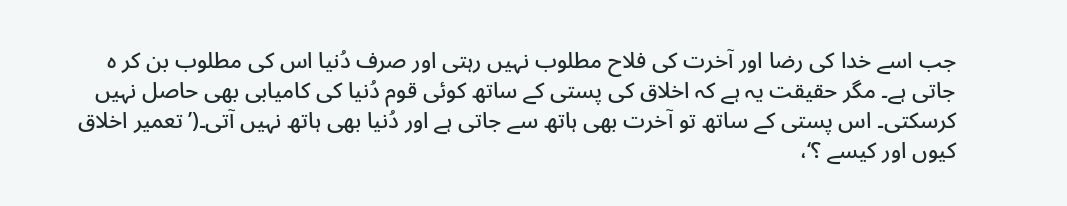جب اسے خدا کی رضا اور آخرت کی فلاح مطلوب نہیں رہتی اور صرف دُنیا اس کی مطلوب بن کر ہ جاتی ہے۔ مگر حقیقت یہ ہے کہ اخلاق کی پستی کے ساتھ کوئی قوم دُنیا کی کامیابی بھی حاصل نہیں کرسکتی۔ اس پستی کے ساتھ تو آخرت بھی ہاتھ سے جاتی ہے اور دُنیا بھی ہاتھ نہیں آتی۔(’تعمیر اخلاق کیوں اور کیسے ؟‘،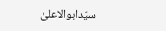سیّدابوالاعلیٰ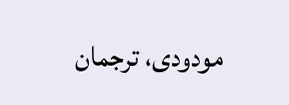مودودی، ترجمان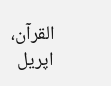القرآن، اپریل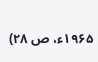۱۹۶۵ء، ص ۲۸)